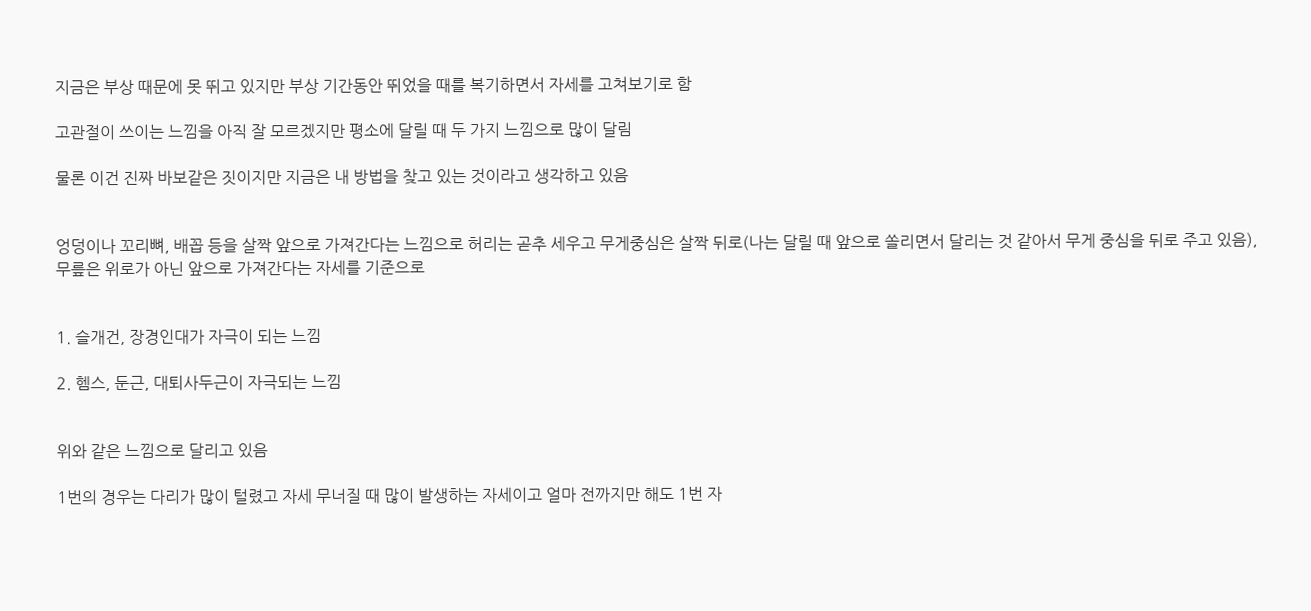지금은 부상 때문에 못 뛰고 있지만 부상 기간동안 뛰었을 때를 복기하면서 자세를 고쳐보기로 함

고관절이 쓰이는 느낌을 아직 잘 모르겠지만 평소에 달릴 때 두 가지 느낌으로 많이 달림

물론 이건 진짜 바보같은 짓이지만 지금은 내 방법을 찾고 있는 것이라고 생각하고 있음


엉덩이나 꼬리뼈, 배꼽 등을 살짝 앞으로 가져간다는 느낌으로 허리는 곧추 세우고 무게중심은 살짝 뒤로(나는 달릴 때 앞으로 쏠리면서 달리는 것 같아서 무게 중심을 뒤로 주고 있음), 무릎은 위로가 아닌 앞으로 가져간다는 자세를 기준으로


1. 슬개건, 장경인대가 자극이 되는 느낌

2. 헴스, 둔근, 대퇴사두근이 자극되는 느낌


위와 같은 느낌으로 달리고 있음

1번의 경우는 다리가 많이 털렸고 자세 무너질 때 많이 발생하는 자세이고 얼마 전까지만 해도 1번 자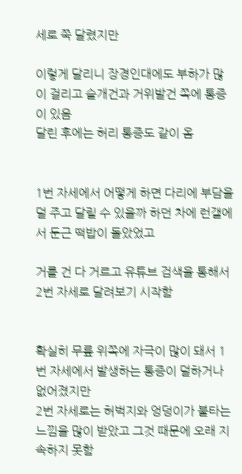세로 쭉 달렸지만

이렇게 달리니 장경인대에도 부하가 많이 걸리고 슬개건과 거위발건 쪽에 통증이 있음
달린 후에는 허리 통증도 같이 옴


1번 자세에서 어떻게 하면 다리에 부담을 덜 주고 달릴 수 있을까 하던 차에 런갤에서 둔근 떡밥이 돌았었고

거를 건 다 거르고 유튜브 검색을 통해서 2번 자세로 달려보기 시작함


확실히 무릎 위쪽에 자극이 많이 돼서 1번 자세에서 발생하는 통증이 덜하거나 없어졌지만
2번 자세로는 허벅지와 엉덩이가 불타는 느낌을 많이 받았고 그것 때문에 오래 지속하지 못함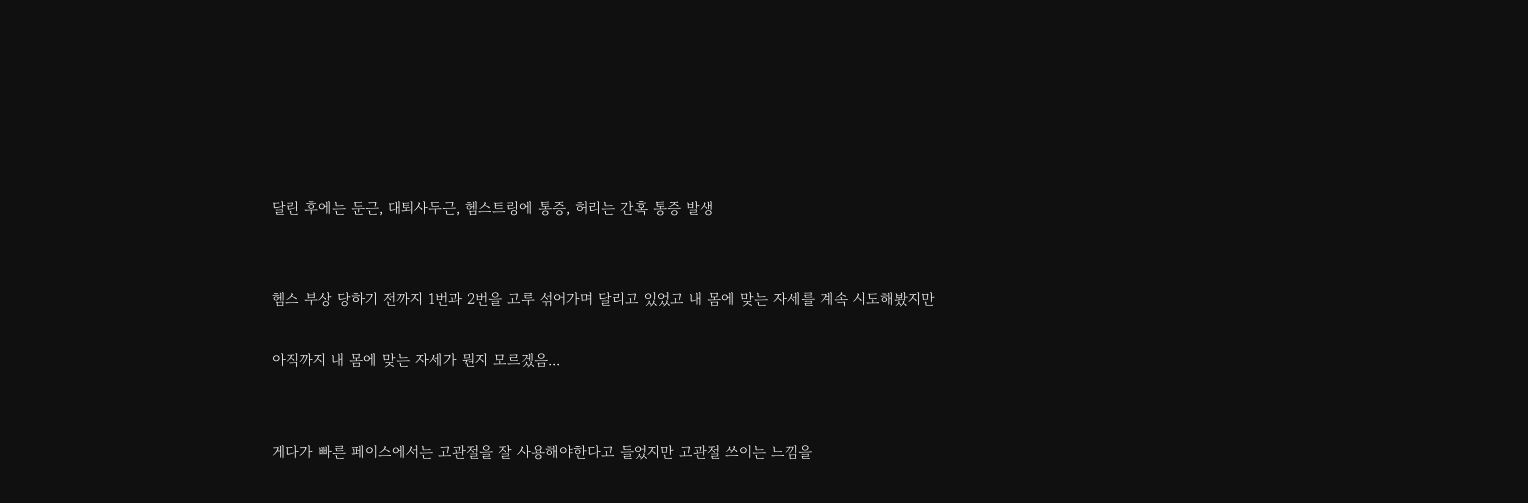달린 후에는 둔근, 대퇴사두근, 헴스트링에 통증, 허리는 간혹 통증 발생


헴스 부상 당하기 전까지 1번과 2번을 고루 섞어가며 달리고 있었고 내 몸에 맞는 자세를 계속 시도해봤지만

아직까지 내 몸에 맞는 자세가 뭔지 모르겠음...


게다가 빠른 페이스에서는 고관절을 잘 사용해야한다고 들었지만 고관절 쓰이는 느낌을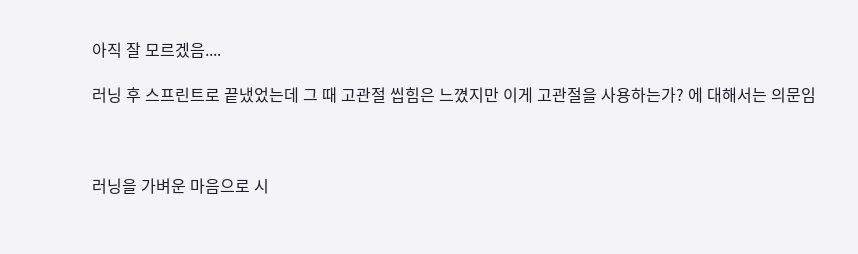아직 잘 모르겠음....

러닝 후 스프린트로 끝냈었는데 그 때 고관절 씹힘은 느꼈지만 이게 고관절을 사용하는가? 에 대해서는 의문임



러닝을 가벼운 마음으로 시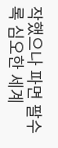작했으나 파면 팔수록 심오한 세계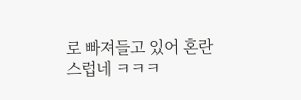로 빠져들고 있어 혼란스럽네 ㅋㅋㅋ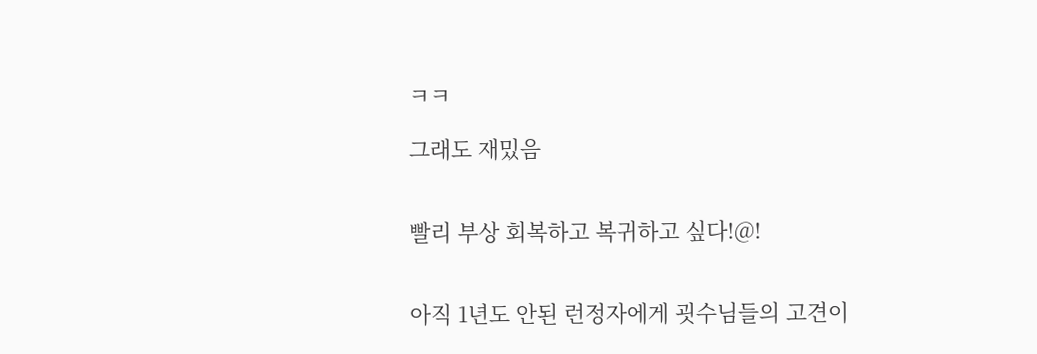ㅋㅋ

그래도 재밌음


빨리 부상 회복하고 복귀하고 싶다!@!


아직 1년도 안된 런정자에게 굇수님들의 고견이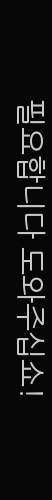필요합니다 도와주십쇼!